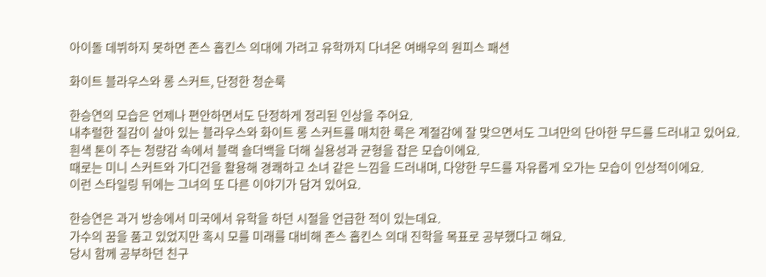아이돌 데뷔하지 못하면 존스 홉킨스 의대에 가려고 유학까지 다녀온 여배우의 원피스 패션

화이트 블라우스와 롱 스커트, 단정한 청순룩

한승연의 모습은 언제나 편안하면서도 단정하게 정리된 인상을 주어요.
내추럴한 질감이 살아 있는 블라우스와 화이트 롱 스커트를 매치한 룩은 계절감에 잘 맞으면서도 그녀만의 단아한 무드를 드러내고 있어요.
흰색 톤이 주는 청량감 속에서 블랙 숄더백을 더해 실용성과 균형을 잡은 모습이에요.
때로는 미니 스커트와 가디건을 활용해 경쾌하고 소녀 같은 느낌을 드러내며, 다양한 무드를 자유롭게 오가는 모습이 인상적이에요.
이런 스타일링 뒤에는 그녀의 또 다른 이야기가 담겨 있어요.

한승연은 과거 방송에서 미국에서 유학을 하던 시절을 언급한 적이 있는데요.
가수의 꿈을 품고 있었지만 혹시 모를 미래를 대비해 존스 홉킨스 의대 진학을 목표로 공부했다고 해요.
당시 함께 공부하던 친구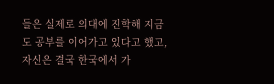들은 실제로 의대에 진학해 지금도 공부를 이어가고 있다고 했고, 자신은 결국 한국에서 가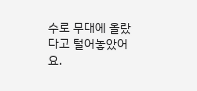수로 무대에 올랐다고 털어놓았어요.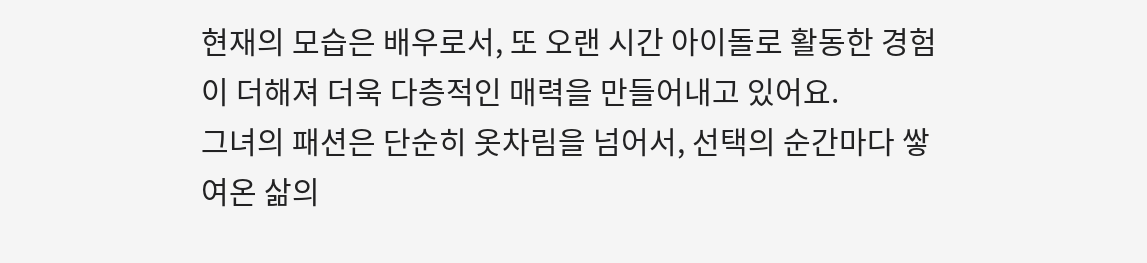현재의 모습은 배우로서, 또 오랜 시간 아이돌로 활동한 경험이 더해져 더욱 다층적인 매력을 만들어내고 있어요.
그녀의 패션은 단순히 옷차림을 넘어서, 선택의 순간마다 쌓여온 삶의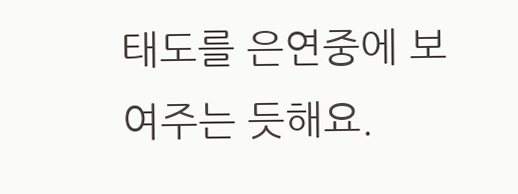태도를 은연중에 보여주는 듯해요.